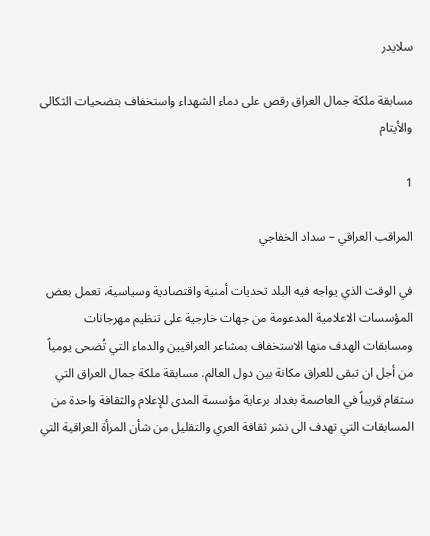سلايدر

مسابقة ملكة جمال العراق رقص على دماء الشهداء واستخفاف بتضحيات الثكالى والأيتام

1

المراقب العراقي – سداد الخفاجي

في الوقت الذي يواجه فيه البلد تحديات أمنية واقتصادية وسياسية، تعمل بعض المؤسسات الاعلامية المدعومة من جهات خارجية على تنظيم مهرجانات ومسابقات الهدف منها الاستخفاف بمشاعر العراقيين والدماء التي تُضحى يومياً من أجل ان تبقى للعراق مكانة بين دول العالم. مسابقة ملكة جمال العراق التي ستقام قريباً في العاصمة بغداد برعاية مؤسسة المدى للإعلام والثقافة واحدة من المسابقات التي تهدف الى نشر ثقافة العري والتقليل من شأن المرأة العراقية التي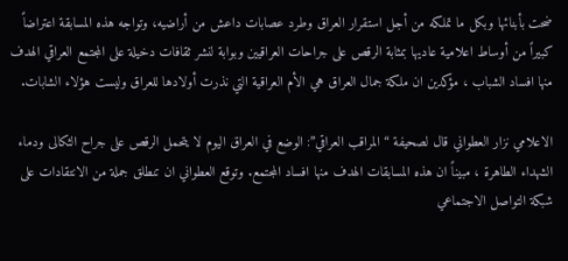ضحت بأبنائها وبكل ما تملكه من أجل استقرار العراق وطرد عصابات داعش من أراضيه، وتواجه هذه المسابقة اعتراضاً كبيراً من أوساط اعلامية عاديها بمثابة الرقص على جراحات العراقيين وبوابة لنشر ثقافات دخيلة على المجتمع العراقي الهدف منها افساد الشباب ، مؤكدين ان ملكة جمال العراق هي الأم العراقية التي نذرت أولادها للعراق وليست هؤلاء الشابات.

الاعلامي نزار العطواني قال لصحيفة “المراقب العراقي”: الوضع في العراق اليوم لا يتحمل الرقص على جراح الثكالى ودماء الشهداء الطاهرة ، مبيناً ان هذه المسابقات الهدف منها افساد المجتمع. وتوقع العطواني ان تنطلق جملة من الانتقادات على شبكة التواصل الاجتماعي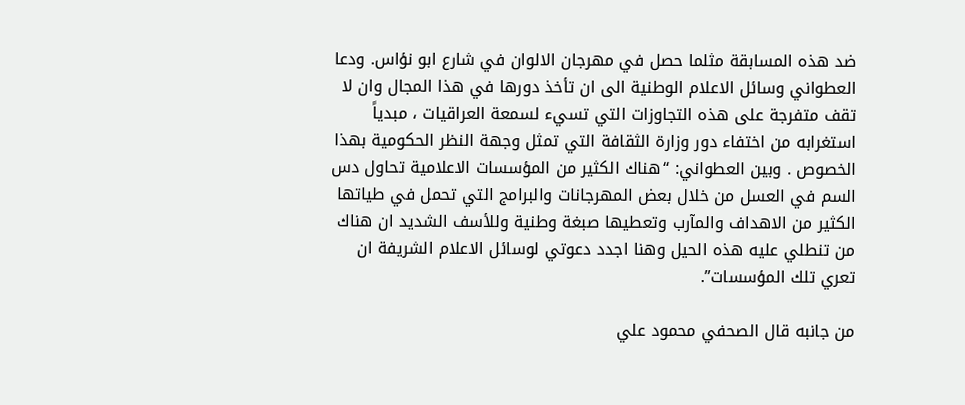ضد هذه المسابقة مثلما حصل في مهرجان الالوان في شارع ابو نؤاس. ودعا العطواني وسائل الاعلام الوطنية الى ان تأخذ دورها في هذا المجال وان لا تقف متفرجة على هذه التجاوزات التي تسيء لسمعة العراقيات ، مبدياً استغرابه من اختفاء دور وزارة الثقافة التي تمثل وجهة النظر الحكومية بهذا الخصوص . وبين العطواني: “هناك الكثير من المؤسسات الاعلامية تحاول دس السم في العسل من خلال بعض المهرجانات والبرامج التي تحمل في طياتها الكثير من الاهداف والمآرب وتعطيها صبغة وطنية وللأسف الشديد ان هناك من تنطلي عليه هذه الحيل وهنا اجدد دعوتي لوسائل الاعلام الشريفة ان تعري تلك المؤسسات”.

من جانبه قال الصحفي محمود علي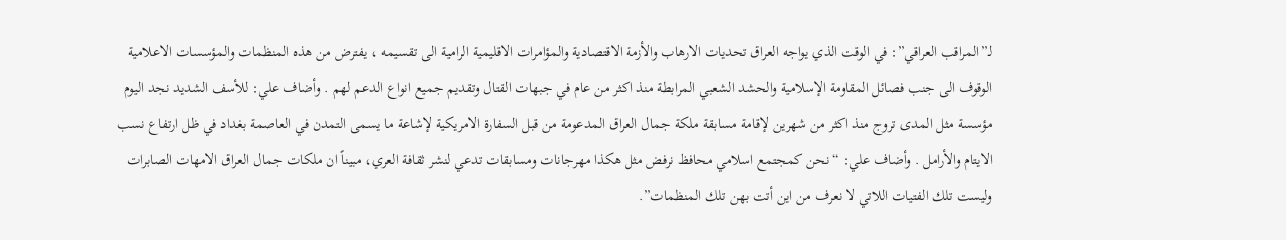لـ”المراقب العراقي”: في الوقت الذي يواجه العراق تحديات الارهاب والأزمة الاقتصادية والمؤامرات الاقليمية الرامية الى تقسيمه ، يفترض من هذه المنظمات والمؤسسات الاعلامية الوقوف الى جنب فصائل المقاومة الإسلامية والحشد الشعبي المرابطة منذ اكثر من عام في جبهات القتال وتقديم جميع انواع الدعم لهم . وأضاف علي: للأسف الشديد نجد اليوم مؤسسة مثل المدى تروج منذ اكثر من شهرين لإقامة مسابقة ملكة جمال العراق المدعومة من قبل السفارة الامريكية لإشاعة ما يسمى التمدن في العاصمة بغداد في ظل ارتفاع نسب الايتام والأرامل . وأضاف علي: “نحن كمجتمع اسلامي محافظ نرفض مثل هكذا مهرجانات ومسابقات تدعي لنشر ثقافة العري، مبيناً ان ملكات جمال العراق الامهات الصابرات وليست تلك الفتيات اللاتي لا نعرف من اين أتت بهن تلك المنظمات”.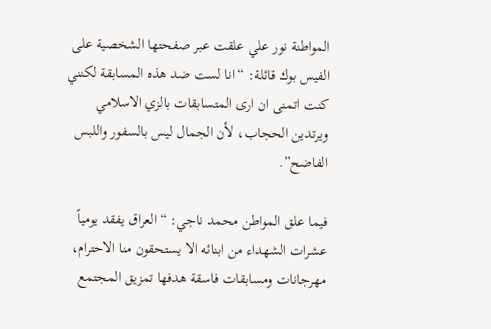المواطنة نور علي علقت عبر صفحتها الشخصية على الفيس بوك قائلة: “انا لست ضد هذه المسابقة لكنني كنت اتمنى ان ارى المتسابقات بالزي الاسلامي ويرتدين الحجاب، لأن الجمال ليس بالسفور واللبس الفاضح”.

فيما علق المواطن محمد ناجي: “العراق يفقد يومياً عشرات الشهداء من ابنائه الا يستحقون منا الاحترام، مهرجانات ومسابقات فاسقة هدفها تمزيق المجتمع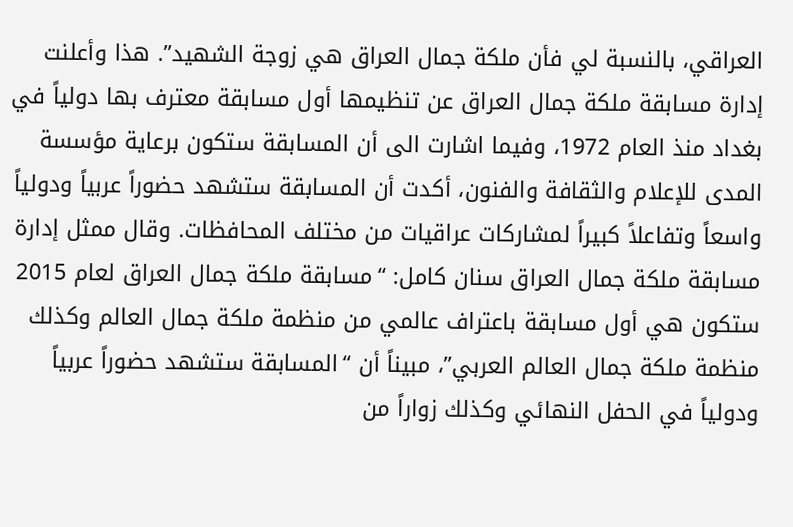العراقي، بالنسبة لي فأن ملكة جمال العراق هي زوجة الشهيد”. هذا وأعلنت إدارة مسابقة ملكة جمال العراق عن تنظيمها أول مسابقة معترف بها دولياً في بغداد منذ العام 1972، وفيما اشارت الى أن المسابقة ستكون برعاية مؤسسة المدى للإعلام والثقافة والفنون، أكدت أن المسابقة ستشهد حضوراً عربياً ودولياً واسعاً وتفاعلاً كبيراً لمشاركات عراقيات من مختلف المحافظات. وقال ممثل إدارة مسابقة ملكة جمال العراق سنان كامل: “مسابقة ملكة جمال العراق لعام 2015 ستكون هي أول مسابقة باعتراف عالمي من منظمة ملكة جمال العالم وكذلك منظمة ملكة جمال العالم العربي”، مبيناً أن “المسابقة ستشهد حضوراً عربياً ودولياً في الحفل النهائي وكذلك زواراً من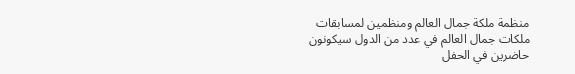منظمة ملكة جمال العالم ومنظمين لمسابقات ملكات جمال العالم في عدد من الدول سيكونون حاضرين في الحفل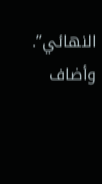النهائي”. وأضاف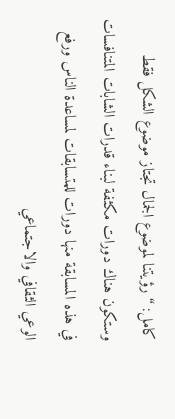كامل: “رؤيتنا لموضوع الجمال تجتاز موضوع الشكل فقط وستكون هناك دورات مكثفة لبناء قدرات الشابات المتنافسات في هذه المسابقة منها دورات للمتسابقات لمساعدة الناس ورفع الوعي الثقافي والاجتماعي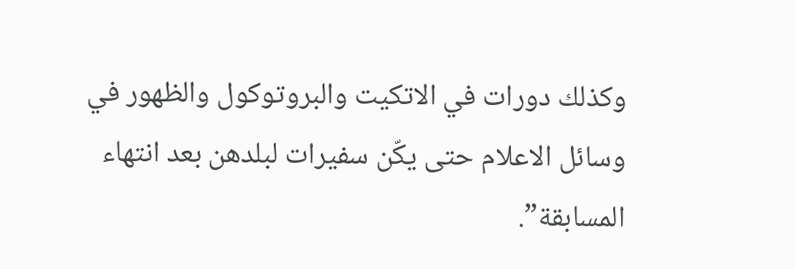وكذلك دورات في الاتكيت والبروتوكول والظهور في وسائل الاعلام حتى يكّن سفيرات لبلدهن بعد انتهاء المسابقة”.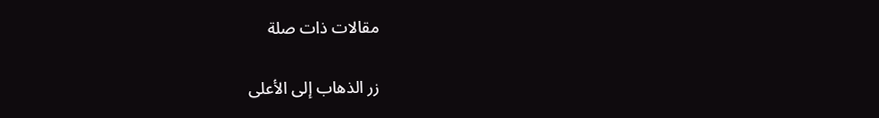مقالات ذات صلة

زر الذهاب إلى الأعلى